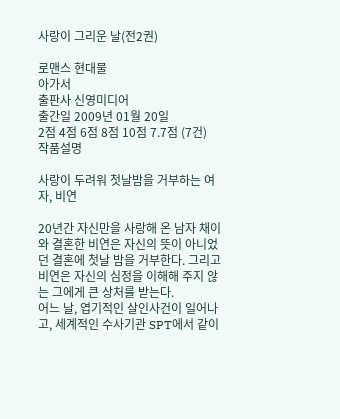사랑이 그리운 날(전2권)

로맨스 현대물
아가서
출판사 신영미디어
출간일 2009년 01월 20일
2점 4점 6점 8점 10점 7.7점 (7건)
작품설명

사랑이 두려워 첫날밤을 거부하는 여자, 비연

20년간 자신만을 사랑해 온 남자 채이와 결혼한 비연은 자신의 뜻이 아니었던 결혼에 첫날 밤을 거부한다. 그리고 비연은 자신의 심정을 이해해 주지 않는 그에게 큰 상처를 받는다.
어느 날, 엽기적인 살인사건이 일어나고, 세계적인 수사기관 SPT에서 같이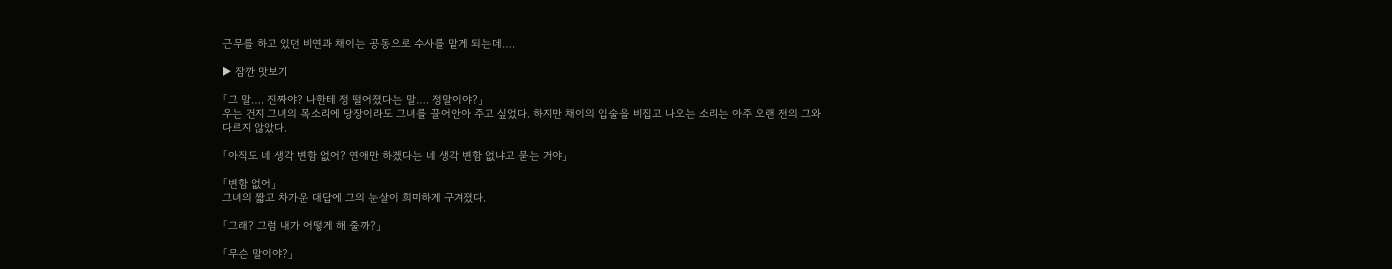근무를 하고 있던 비연과 채이는 공동으로 수사를 맡게 되는데….

▶ 잠깐 맛보기

「그 말…. 진짜야? 나한테 정 떨어졌다는 말…. 정말이야?」
우는 건지 그녀의 목소리에 당장이라도 그녀를 끌어안아 주고 싶었다. 하지만 채이의 입술을 비집고 나오는 소리는 아주 오랜 전의 그와 다르지 않았다.

「아직도 네 생각 변함 없어? 연애만 하겠다는 네 생각 변함 없냐고 묻는 거야」

「변함 없어」
그녀의 짧고 차가운 대답에 그의 눈살이 희미하게 구겨졌다.

「그래? 그럼 내가 어떻게 해 줄까?」

「무슨 말이야?」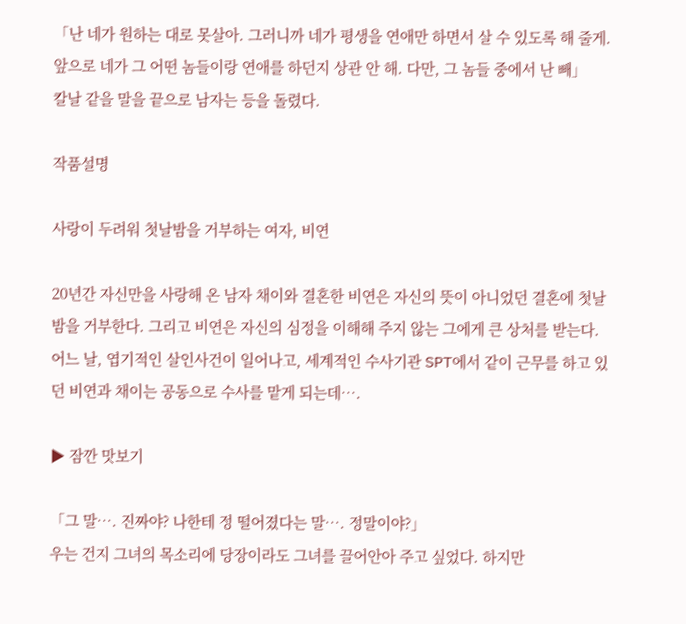「난 네가 원하는 대로 못살아. 그러니까 네가 평생을 연애만 하면서 살 수 있도록 해 줄게. 앞으로 네가 그 어떤 놈들이랑 연애를 하던지 상관 안 해. 다만, 그 놈들 중에서 난 빼」
칼날 같을 말을 끝으로 남자는 등을 돌렸다.

작품설명

사랑이 두려워 첫날밤을 거부하는 여자, 비연

20년간 자신만을 사랑해 온 남자 채이와 결혼한 비연은 자신의 뜻이 아니었던 결혼에 첫날 밤을 거부한다. 그리고 비연은 자신의 심정을 이해해 주지 않는 그에게 큰 상처를 받는다.
어느 날, 엽기적인 살인사건이 일어나고, 세계적인 수사기관 SPT에서 같이 근무를 하고 있던 비연과 채이는 공동으로 수사를 맡게 되는데….

▶ 잠깐 맛보기

「그 말…. 진짜야? 나한테 정 떨어졌다는 말…. 정말이야?」
우는 건지 그녀의 목소리에 당장이라도 그녀를 끌어안아 주고 싶었다. 하지만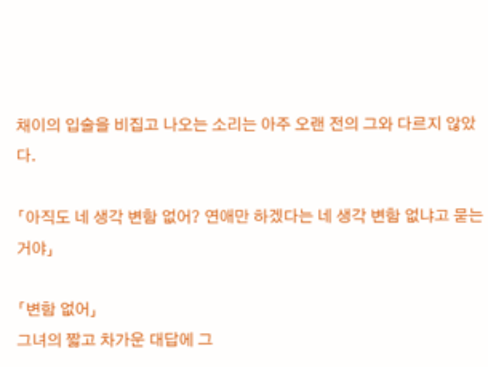채이의 입술을 비집고 나오는 소리는 아주 오랜 전의 그와 다르지 않았다.

「아직도 네 생각 변함 없어? 연애만 하겠다는 네 생각 변함 없냐고 묻는 거야」

「변함 없어」
그녀의 짧고 차가운 대답에 그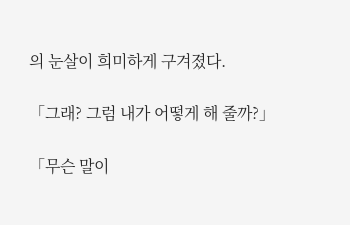의 눈살이 희미하게 구겨졌다.

「그래? 그럼 내가 어떻게 해 줄까?」

「무슨 말이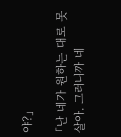야?」

「난 네가 원하는 대로 못살아. 그러니까 네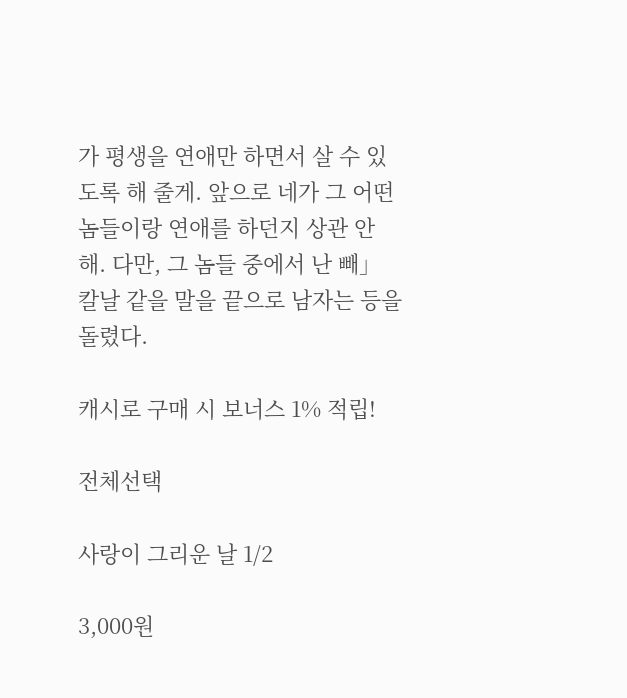가 평생을 연애만 하면서 살 수 있도록 해 줄게. 앞으로 네가 그 어떤 놈들이랑 연애를 하던지 상관 안 해. 다만, 그 놈들 중에서 난 빼」
칼날 같을 말을 끝으로 남자는 등을 돌렸다.

캐시로 구매 시 보너스 1% 적립!

전체선택

사랑이 그리운 날 1/2

3,000원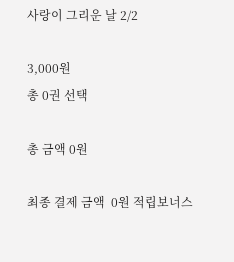사랑이 그리운 날 2/2

3,000원
총 0권 선택

총 금액 0원

최종 결제 금액  0원 적립보너스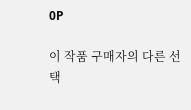0P

이 작품 구매자의 다른 선택